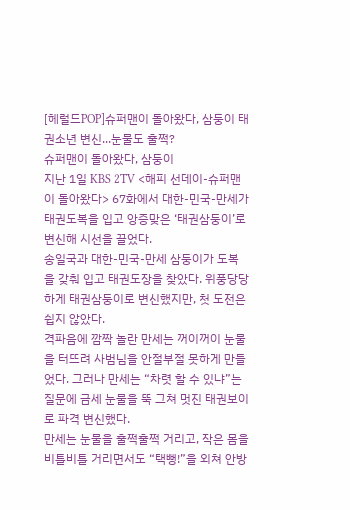[헤럴드POP]슈퍼맨이 돌아왔다, 삼둥이 태권소년 변신...눈물도 훌쩍?
슈퍼맨이 돌아왔다, 삼둥이
지난 1일 KBS 2TV <해피 선데이-슈퍼맨이 돌아왔다> 67화에서 대한-민국-만세가 태권도복을 입고 앙증맞은 ‘태권삼둥이’로 변신해 시선을 끌었다.
송일국과 대한-민국-만세 삼둥이가 도복을 갖춰 입고 태권도장을 찾았다. 위풍당당하게 태권삼둥이로 변신했지만, 첫 도전은 쉽지 않았다.
격파음에 깜짝 놀란 만세는 꺼이꺼이 눈물을 터뜨려 사범님을 안절부절 못하게 만들었다. 그러나 만세는 “차렷 할 수 있냐”는 질문에 금세 눈물을 뚝 그쳐 멋진 태권보이로 파격 변신했다.
만세는 눈물을 훌쩍훌쩍 거리고, 작은 몸을 비틀비틀 거리면서도 “택뻥!”을 외쳐 안방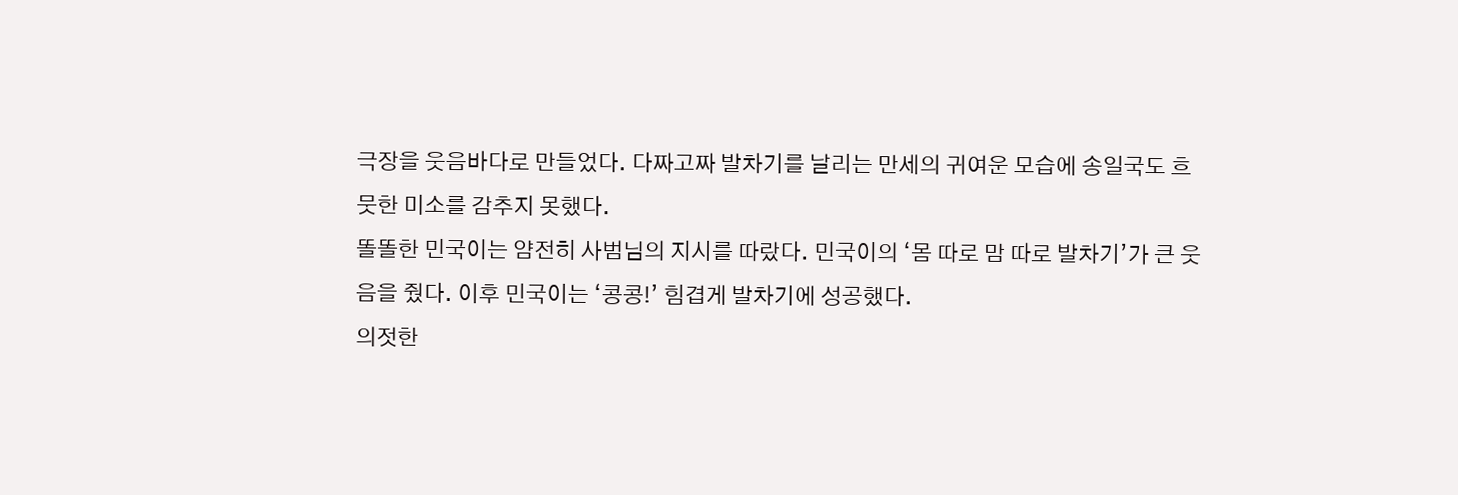극장을 웃음바다로 만들었다. 다짜고짜 발차기를 날리는 만세의 귀여운 모습에 송일국도 흐뭇한 미소를 감추지 못했다.
똘똘한 민국이는 얌전히 사범님의 지시를 따랐다. 민국이의 ‘몸 따로 맘 따로 발차기’가 큰 웃음을 줬다. 이후 민국이는 ‘콩콩!’ 힘겹게 발차기에 성공했다.
의젓한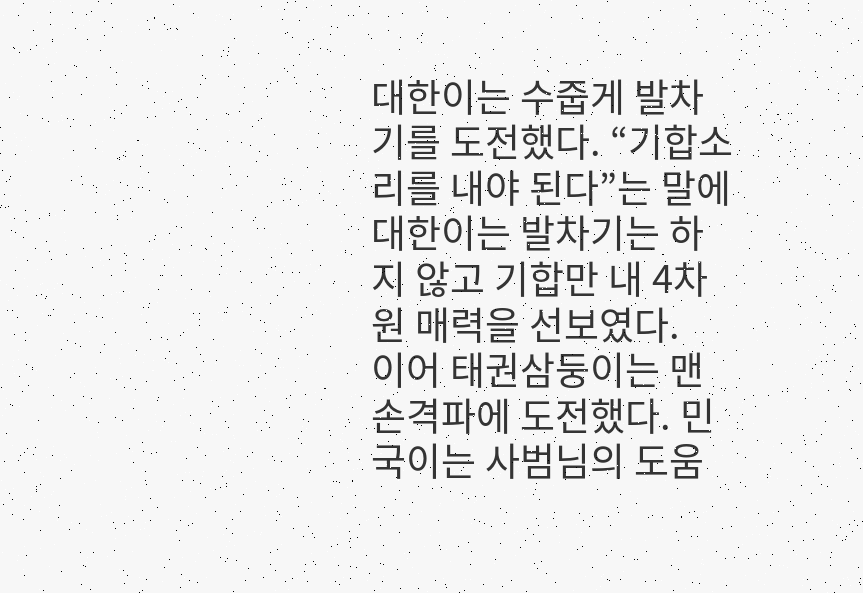대한이는 수줍게 발차기를 도전했다. “기합소리를 내야 된다”는 말에 대한이는 발차기는 하지 않고 기합만 내 4차원 매력을 선보였다.
이어 태권삼둥이는 맨손격파에 도전했다. 민국이는 사범님의 도움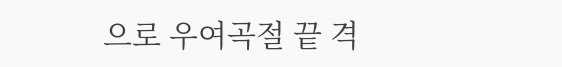으로 우여곡절 끝 격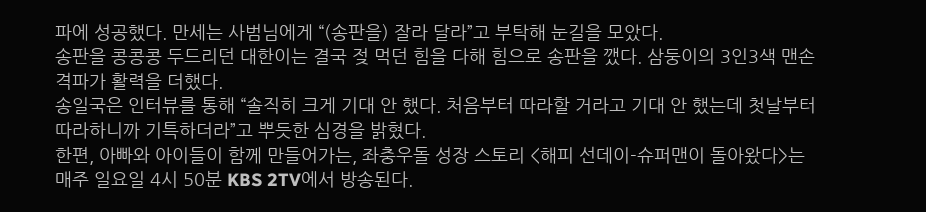파에 성공했다. 만세는 사범님에게 “(송판을) 잘라 달라”고 부탁해 눈길을 모았다.
송판을 콩콩콩 두드리던 대한이는 결국 젖 먹던 힘을 다해 힘으로 송판을 깼다. 삼둥이의 3인3색 맨손격파가 활력을 더했다.
송일국은 인터뷰를 통해 “솔직히 크게 기대 안 했다. 처음부터 따라할 거라고 기대 안 했는데 첫날부터 따라하니까 기특하더라”고 뿌듯한 심경을 밝혔다.
한편, 아빠와 아이들이 함께 만들어가는, 좌충우돌 성장 스토리 <해피 선데이-슈퍼맨이 돌아왔다>는 매주 일요일 4시 50분 KBS 2TV에서 방송된다.